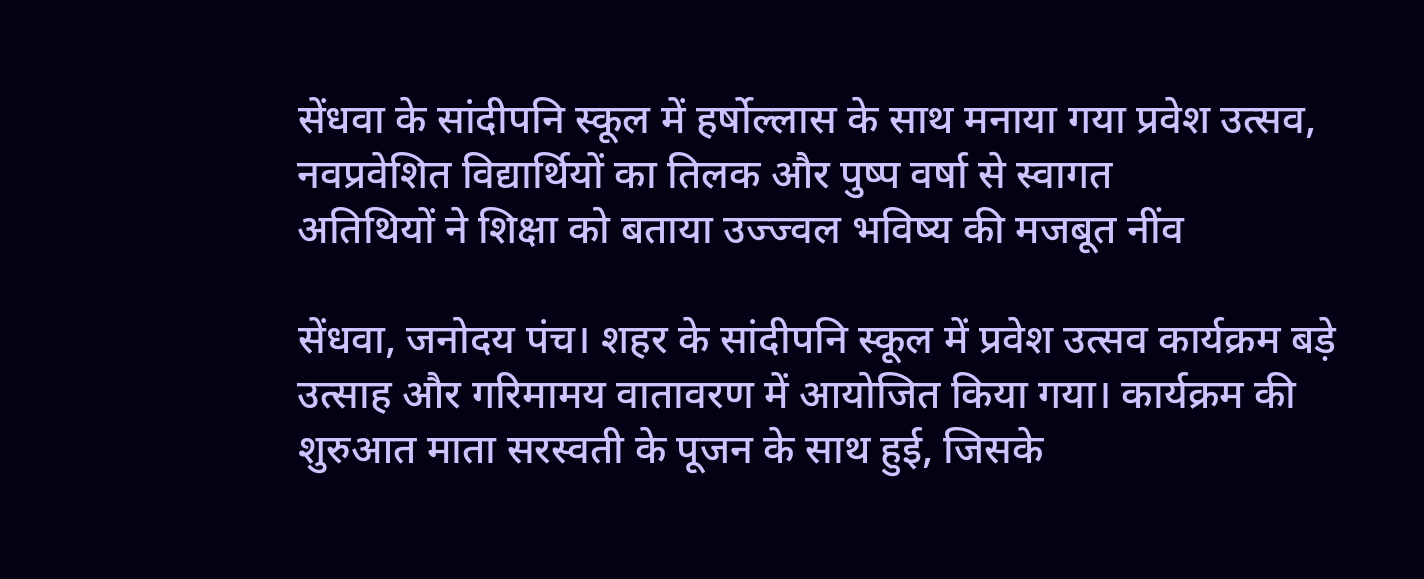सेंधवा के सांदीपनि स्कूल में हर्षोल्लास के साथ मनाया गया प्रवेश उत्सव, नवप्रवेशित विद्यार्थियों का तिलक और पुष्प वर्षा से स्वागत
अतिथियों ने शिक्षा को बताया उज्ज्वल भविष्य की मजबूत नींव

सेंधवा, जनोदय पंच। शहर के सांदीपनि स्कूल में प्रवेश उत्सव कार्यक्रम बड़े उत्साह और गरिमामय वातावरण में आयोजित किया गया। कार्यक्रम की शुरुआत माता सरस्वती के पूजन के साथ हुई, जिसके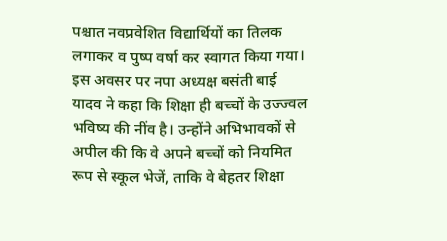पश्चात नवप्रवेशित विद्यार्थियों का तिलक लगाकर व पुष्प वर्षा कर स्वागत किया गया। इस अवसर पर नपा अध्यक्ष बसंती बाई यादव ने कहा कि शिक्षा ही बच्चों के उज्ज्वल भविष्य की नींव है। उन्होंने अभिभावकों से अपील की कि वे अपने बच्चों को नियमित रूप से स्कूल भेजें, ताकि वे बेहतर शिक्षा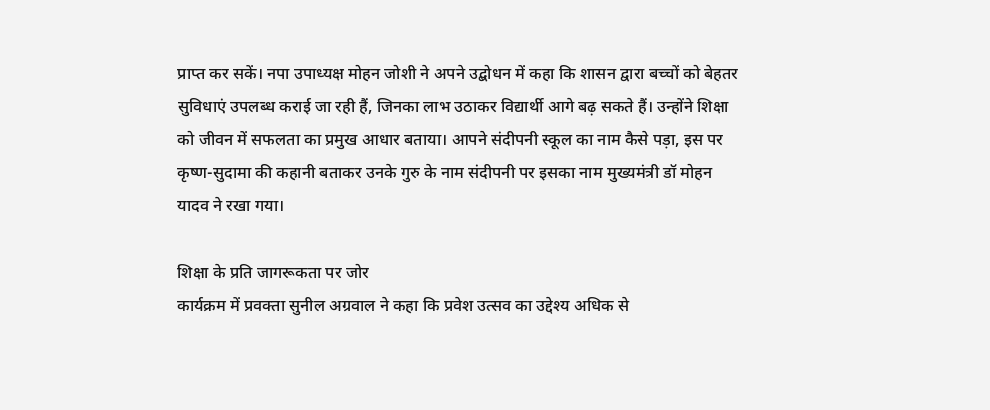प्राप्त कर सकें। नपा उपाध्यक्ष मोहन जोशी ने अपने उद्बोधन में कहा कि शासन द्वारा बच्चों को बेहतर सुविधाएं उपलब्ध कराई जा रही हैं, जिनका लाभ उठाकर विद्यार्थी आगे बढ़ सकते हैं। उन्होंने शिक्षा को जीवन में सफलता का प्रमुख आधार बताया। आपने संदीपनी स्कूल का नाम कैसे पड़ा, इस पर कृष्ण-सुदामा की कहानी बताकर उनके गुरु के नाम संदीपनी पर इसका नाम मुख्यमंत्री डॉ मोहन यादव ने रखा गया।

शिक्षा के प्रति जागरूकता पर जोर
कार्यक्रम में प्रवक्ता सुनील अग्रवाल ने कहा कि प्रवेश उत्सव का उद्देश्य अधिक से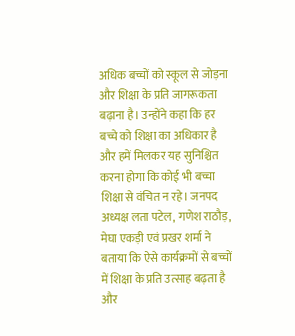अधिक बच्चों को स्कूल से जोड़ना और शिक्षा के प्रति जागरूकता बढ़ाना है। उन्होंने कहा कि हर बच्चे को शिक्षा का अधिकार है और हमें मिलकर यह सुनिश्चित करना होगा कि कोई भी बच्चा शिक्षा से वंचित न रहे। जनपद अध्यक्ष लता पटेल, गणेश राठौड़, मेघा एकड़ी एवं प्रखर शर्मा ने बताया कि ऐसे कार्यक्रमों से बच्चों में शिक्षा के प्रति उत्साह बढ़ता है और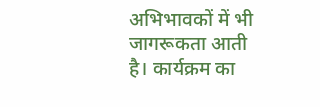अभिभावकों में भी जागरूकता आती है। कार्यक्रम का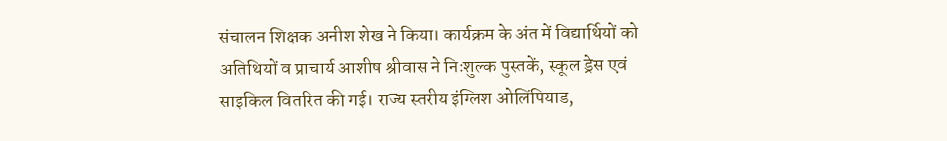संचालन शिक्षक अनीश शेख ने किया। कार्यक्रम के अंत में विद्यार्थियों को अतिथियों व प्राचार्य आशीष श्रीवास ने निःशुल्क पुस्तकें, स्कूल ड्रेस एवं साइकिल वितरित की गई। राज्य स्तरीय इंग्लिश ओलिंपियाड,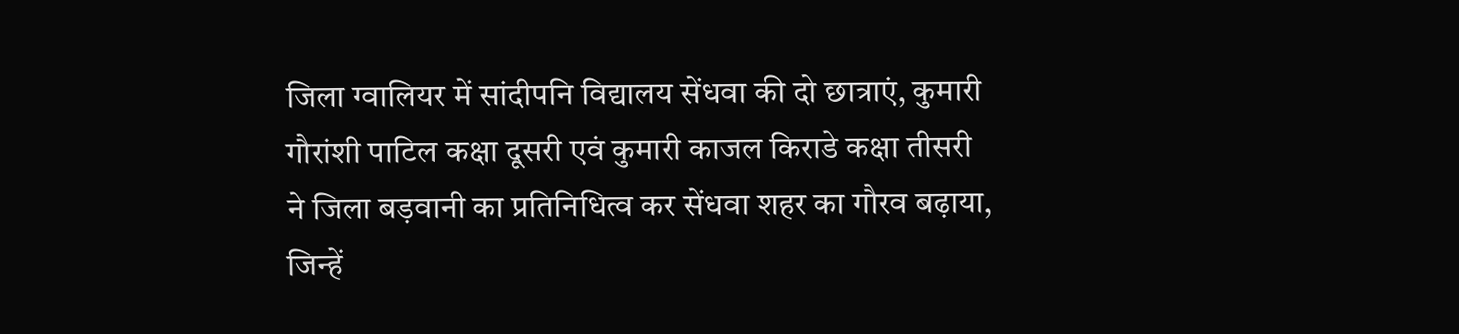जिला ग्वालियर में सांदीपनि विद्यालय सेंधवा की दो छात्राएं, कुमारी गौरांशी पाटिल कक्षा दूसरी एवं कुमारी काजल किराडे कक्षा तीसरी ने जिला बड़वानी का प्रतिनिधित्व कर सेंधवा शहर का गौरव बढ़ाया, जिन्हें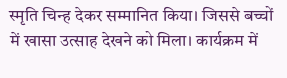स्मृति चिन्ह देकर सम्मानित किया। जिससे बच्चों में खासा उत्साह देखने को मिला। कार्यक्रम में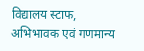विद्यालय स्टाफ, अभिभावक एवं गणमान्य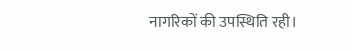नागरिकों की उपस्थिति रही।